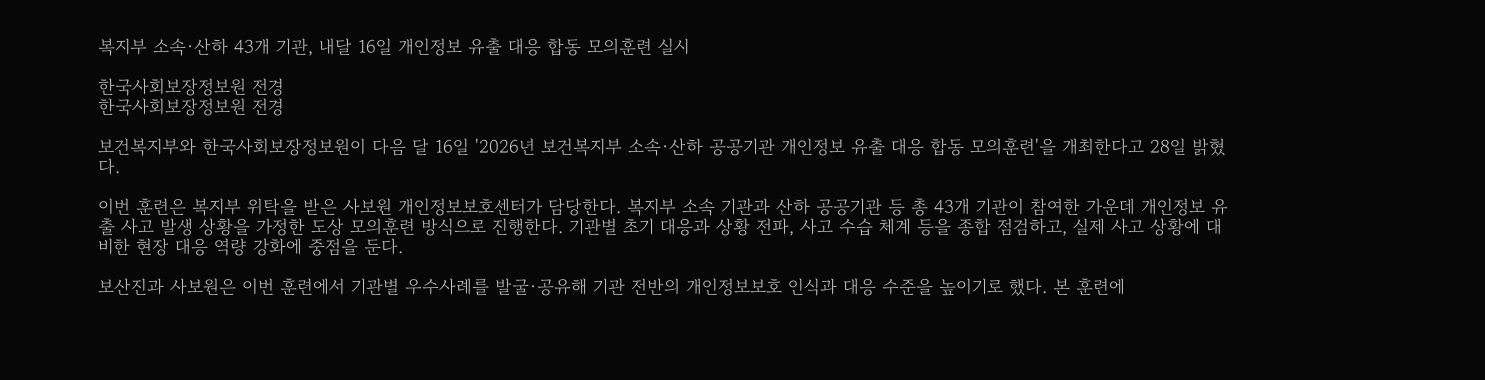복지부 소속·산하 43개 기관, 내달 16일 개인정보 유출 대응 합동 모의훈련 실시

한국사회보장정보원 전경
한국사회보장정보원 전경

보건복지부와 한국사회보장정보원이 다음 달 16일 '2026년 보건복지부 소속·산하 공공기관 개인정보 유출 대응 합동 모의훈련'을 개최한다고 28일 밝혔다.

이번 훈련은 복지부 위탁을 받은 사보원 개인정보보호센터가 담당한다. 복지부 소속 기관과 산하 공공기관 등 총 43개 기관이 참여한 가운데 개인정보 유출 사고 발생 상황을 가정한 도상 모의훈련 방식으로 진행한다. 기관별 초기 대응과 상황 전파, 사고 수습 체계 등을 종합 점검하고, 실제 사고 상황에 대비한 현장 대응 역량 강화에 중점을 둔다.

보산진과 사보원은 이번 훈련에서 기관별 우수사례를 발굴·공유해 기관 전반의 개인정보보호 인식과 대응 수준을 높이기로 했다. 본 훈련에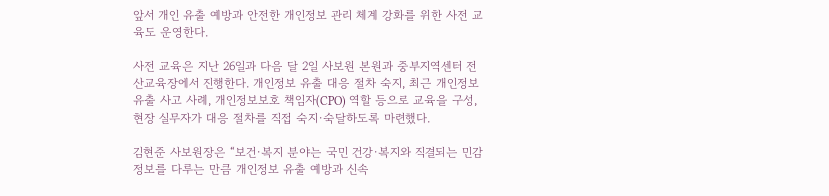앞서 개인 유출 예방과 안전한 개인정보 관리 체계 강화를 위한 사전 교육도 운영한다.

사전 교육은 지난 26일과 다음 달 2일 사보원 본원과 중부지역센터 전산교육장에서 진행한다. 개인정보 유출 대응 절차 숙지, 최근 개인정보 유출 사고 사례, 개인정보보호 책임자(CPO) 역할 등으로 교육을 구성, 현장 실무자가 대응 절차를 직접 숙지·숙달하도록 마련했다.

김현준 사보원장은 “보건·복지 분야는 국민 건강·복지와 직결되는 민감정보를 다루는 만큼 개인정보 유출 예방과 신속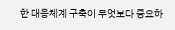한 대응체계 구축이 무엇보다 중요하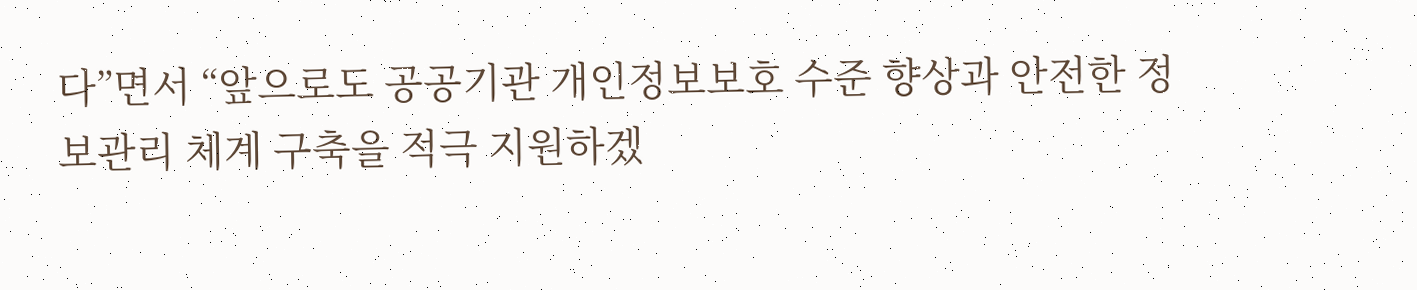다”면서 “앞으로도 공공기관 개인정보보호 수준 향상과 안전한 정보관리 체계 구축을 적극 지원하겠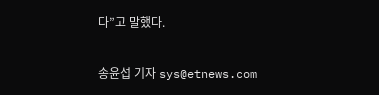다”고 말했다.

송윤섭 기자 sys@etnews.com